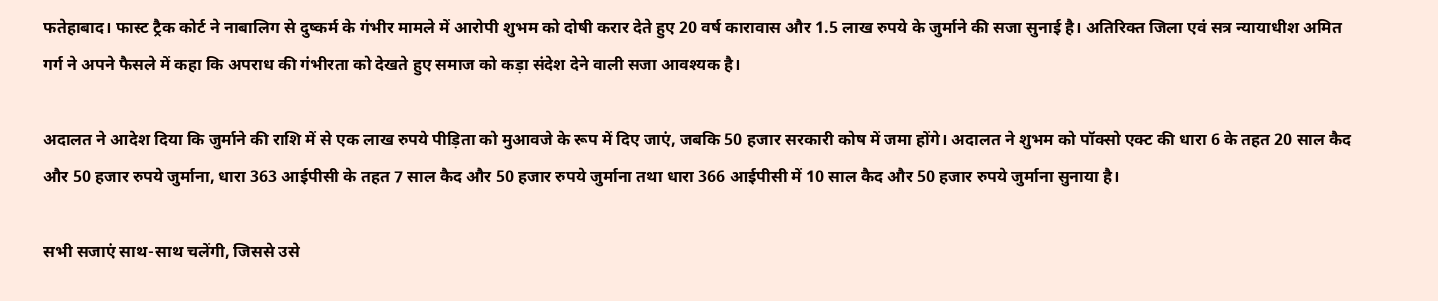फतेहाबाद। फास्ट ट्रैक कोर्ट ने नाबालिग से दुष्कर्म के गंभीर मामले में आरोपी शुभम को दोषी करार देते हुए 20 वर्ष कारावास और 1.5 लाख रुपये के जुर्माने की सजा सुनाई है। अतिरिक्त जिला एवं सत्र न्यायाधीश अमित गर्ग ने अपने फैसले में कहा कि अपराध की गंभीरता को देखते हुए समाज को कड़ा संदेश देने वाली सजा आवश्यक है।

अदालत ने आदेश दिया कि जुर्माने की राशि में से एक लाख रुपये पीड़िता को मुआवजे के रूप में दिए जाएं, जबकि 50 हजार सरकारी कोष में जमा होंगे। अदालत ने शुभम को पॉक्सो एक्ट की धारा 6 के तहत 20 साल कैद और 50 हजार रुपये जुर्माना, धारा 363 आईपीसी के तहत 7 साल कैद और 50 हजार रुपये जुर्माना तथा धारा 366 आईपीसी में 10 साल कैद और 50 हजार रुपये जुर्माना सुनाया है।

सभी सजाएं साथ-साथ चलेंगी, जिससे उसे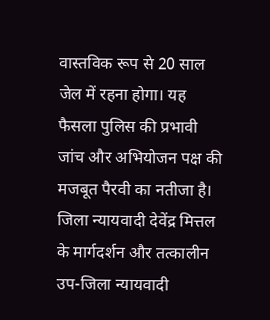वास्तविक रूप से 20 साल जेल में रहना होगा। यह फैसला पुलिस की प्रभावी जांच और अभियोजन पक्ष की मजबूत पैरवी का नतीजा है। जिला न्यायवादी देवेंद्र मित्तल के मार्गदर्शन और तत्कालीन उप-जिला न्यायवादी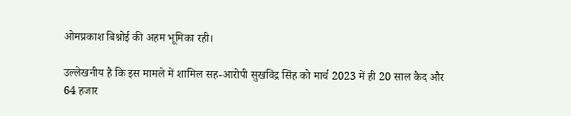ओमप्रकाश बिश्नोई की अहम भूमिका रही।

उल्लेखनीय है कि इस मामले में शामिल सह-आरोपी सुखविंद्र सिंह को मार्च 2023 में ही 20 साल कैद और 64 हजार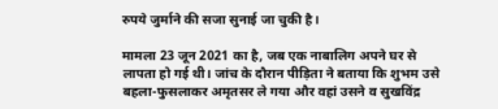रुपये जुर्माने की सजा सुनाई जा चुकी है।

मामला 23 जून 2021 का है, जब एक नाबालिग अपने घर से लापता हो गई थी। जांच के दौरान पीड़िता ने बताया कि शुभम उसे बहला-फुसलाकर अमृतसर ले गया और वहां उसने व सुखविंद्र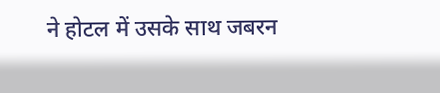ने होटल में उसके साथ जबरन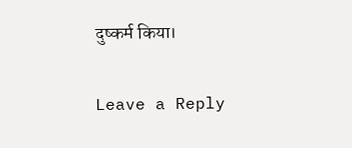दुष्कर्म किया।

Leave a Reply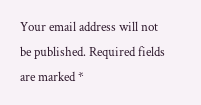Your email address will not be published. Required fields are marked *